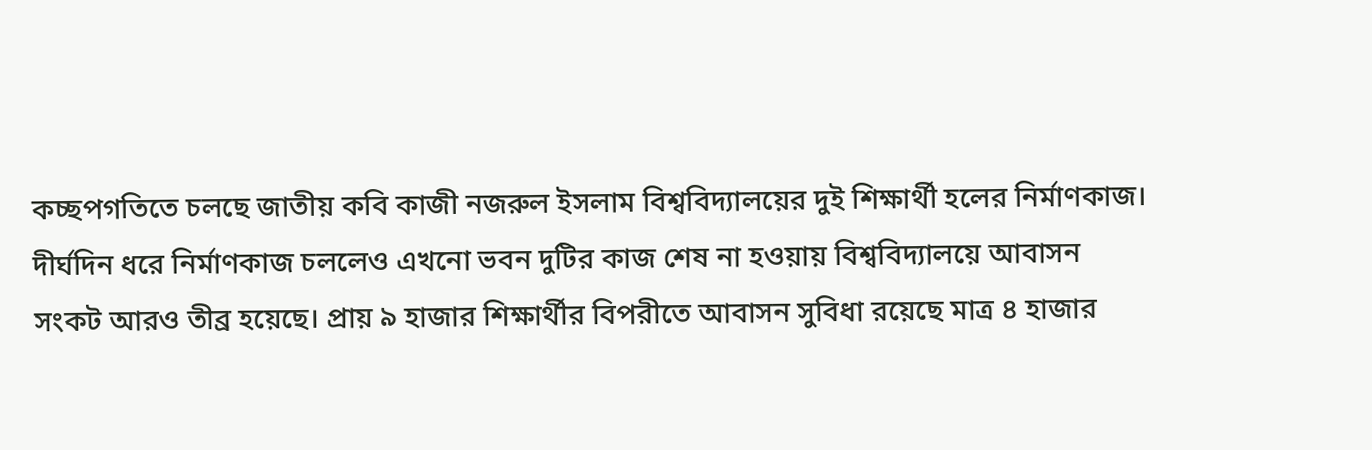কচ্ছপগতিতে চলছে জাতীয় কবি কাজী নজরুল ইসলাম বিশ্ববিদ্যালয়ের দুই শিক্ষার্থী হলের নির্মাণকাজ। দীর্ঘদিন ধরে নির্মাণকাজ চললেও এখনো ভবন দুটির কাজ শেষ না হওয়ায় বিশ্ববিদ্যালয়ে আবাসন সংকট আরও তীব্র হয়েছে। প্রায় ৯ হাজার শিক্ষার্থীর বিপরীতে আবাসন সুবিধা রয়েছে মাত্র ৪ হাজার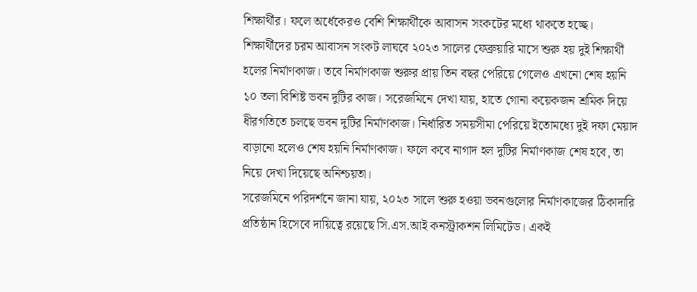শিক্ষার্থীর। ফলে অর্ধেকেরও বেশি শিক্ষার্থীকে আবাসন সংকটের মধ্যে থাকতে হচ্ছে।
শিক্ষার্থীদের চরম আবাসন সংকট লাঘবে ২০২৩ সালের ফেব্রুয়ারি মাসে শুরু হয় দুই শিক্ষার্থী হলের নির্মাণকাজ। তবে নির্মাণকাজ শুরুর প্রায় তিন বছর পেরিয়ে গেলেও এখনো শেষ হয়নি ১০ তলা বিশিষ্ট ভবন দুটির কাজ। সরেজমিনে দেখা যায়, হাতে গোনা কয়েকজন শ্রমিক দিয়ে ধীরগতিতে চলছে ভবন দুটির নির্মাণকাজ। নির্ধারিত সময়সীমা পেরিয়ে ইতোমধ্যে দুই দফা মেয়াদ বাড়ানো হলেও শেষ হয়নি নির্মাণকাজ। ফলে কবে নাগাদ হল দুটির নির্মাণকাজ শেষ হবে, তা নিয়ে দেখা দিয়েছে অনিশ্চয়তা।
সরেজমিনে পরিদর্শনে জানা যায়, ২০২৩ সালে শুরু হওয়া ভবনগুলোর নির্মাণকাজের ঠিকাদারি প্রতিষ্ঠান হিসেবে দায়িত্বে রয়েছে সি.এস.আই কনস্ট্রাকশন লিমিটেড। একই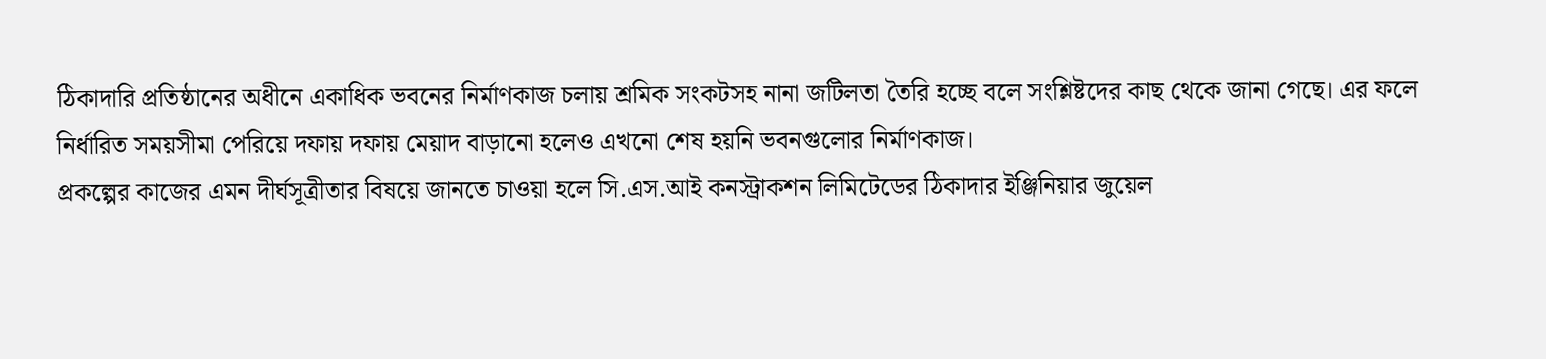ঠিকাদারি প্রতিষ্ঠানের অধীনে একাধিক ভবনের নির্মাণকাজ চলায় শ্রমিক সংকটসহ নানা জটিলতা তৈরি হচ্ছে বলে সংশ্লিষ্টদের কাছ থেকে জানা গেছে। এর ফলে নির্ধারিত সময়সীমা পেরিয়ে দফায় দফায় মেয়াদ বাড়ানো হলেও এখনো শেষ হয়নি ভবনগুলোর নির্মাণকাজ।
প্রকল্পের কাজের এমন দীর্ঘসূত্রীতার বিষয়ে জানতে চাওয়া হলে সি.এস.আই কনস্ট্রাকশন লিমিটেডের ঠিকাদার ইঞ্জিনিয়ার জুয়েল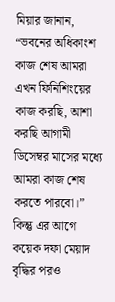মিয়ার জানান, “ভবনের অধিকাংশ কাজ শেষ আমরা এখন ফিনিশিংয়ের কাজ করছি, আশা করছি আগামী ডিসেম্বর মাসের মধ্যে আমরা কাজ শেষ করতে পারবো।” কিন্তু এর আগে কয়েক দফা মেয়াদ বৃদ্ধির পরও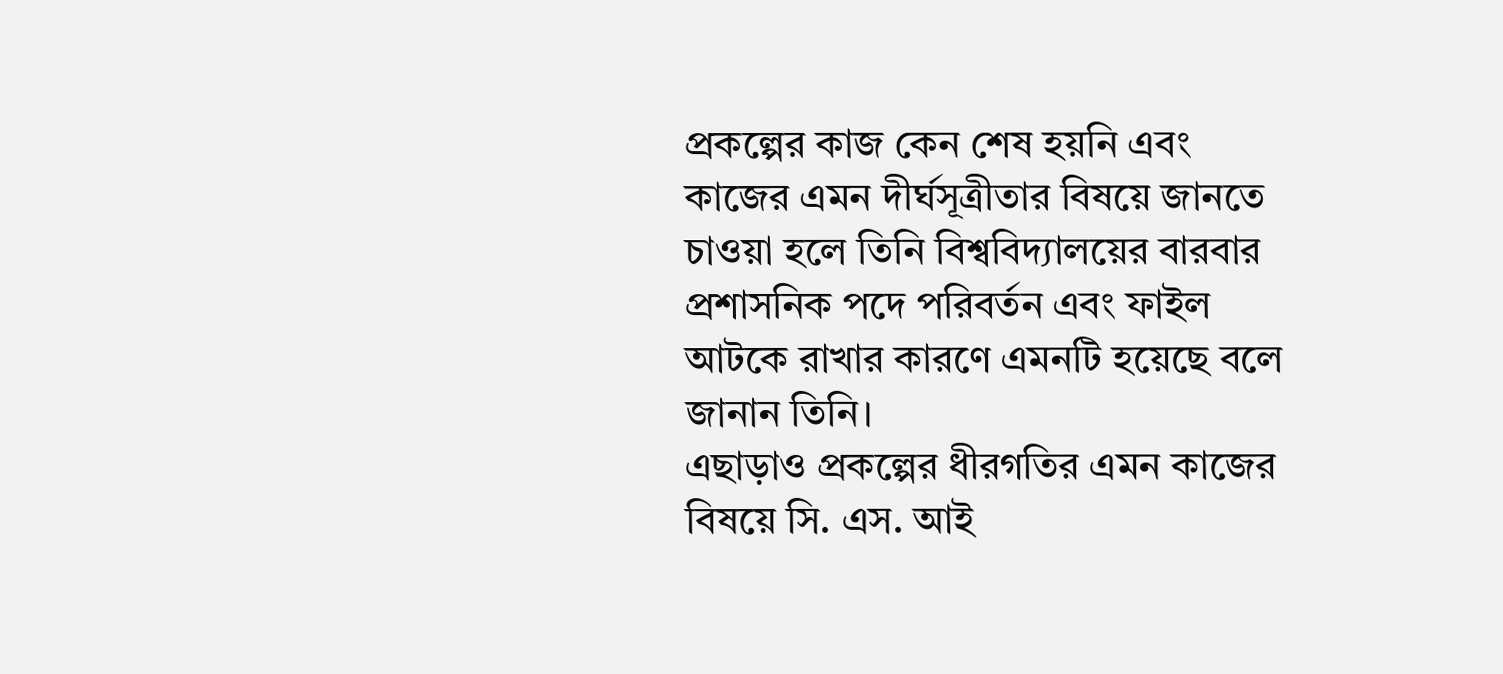প্রকল্পের কাজ কেন শেষ হয়নি এবং কাজের এমন দীর্ঘসূত্রীতার বিষয়ে জানতে চাওয়া হলে তিনি বিশ্ববিদ্যালয়ের বারবার প্রশাসনিক পদে পরিবর্তন এবং ফাইল আটকে রাখার কারণে এমনটি হয়েছে বলে জানান তিনি।
এছাড়াও প্রকল্পের ধীরগতির এমন কাজের বিষয়ে সি. এস. আই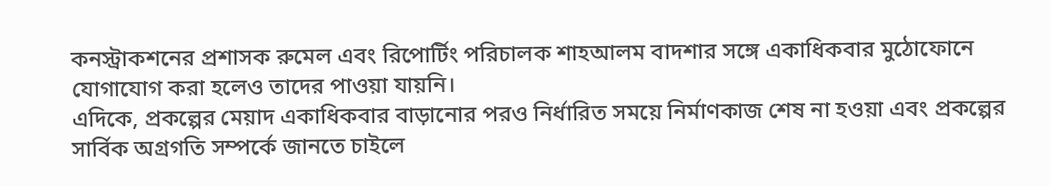কনস্ট্রাকশনের প্রশাসক রুমেল এবং রিপোর্টিং পরিচালক শাহআলম বাদশার সঙ্গে একাধিকবার মুঠোফোনে যোগাযোগ করা হলেও তাদের পাওয়া যায়নি।
এদিকে, প্রকল্পের মেয়াদ একাধিকবার বাড়ানোর পরও নির্ধারিত সময়ে নির্মাণকাজ শেষ না হওয়া এবং প্রকল্পের সার্বিক অগ্রগতি সম্পর্কে জানতে চাইলে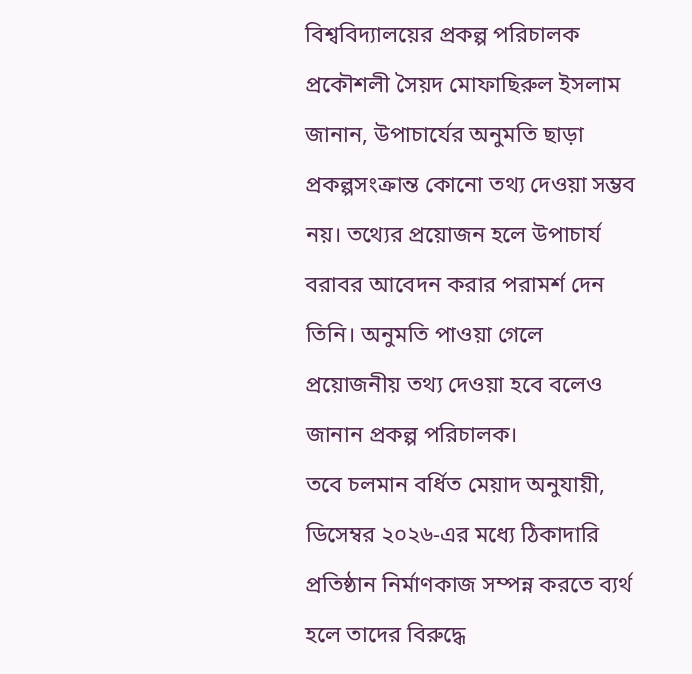বিশ্ববিদ্যালয়ের প্রকল্প পরিচালক প্রকৌশলী সৈয়দ মোফাছিরুল ইসলাম জানান, উপাচার্যের অনুমতি ছাড়া প্রকল্পসংক্রান্ত কোনো তথ্য দেওয়া সম্ভব নয়। তথ্যের প্রয়োজন হলে উপাচার্য বরাবর আবেদন করার পরামর্শ দেন তিনি। অনুমতি পাওয়া গেলে প্রয়োজনীয় তথ্য দেওয়া হবে বলেও জানান প্রকল্প পরিচালক।
তবে চলমান বর্ধিত মেয়াদ অনুযায়ী, ডিসেম্বর ২০২৬-এর মধ্যে ঠিকাদারি প্রতিষ্ঠান নির্মাণকাজ সম্পন্ন করতে ব্যর্থ হলে তাদের বিরুদ্ধে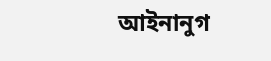আইনানুগ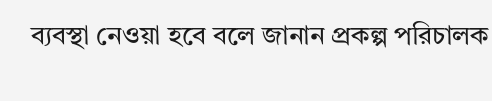ব্যবস্থা নেওয়া হবে বলে জানান প্রকল্প পরিচালক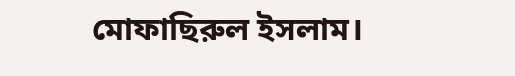মোফাছিরুল ইসলাম।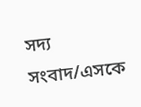সদ্য সংবাদ/এসকে